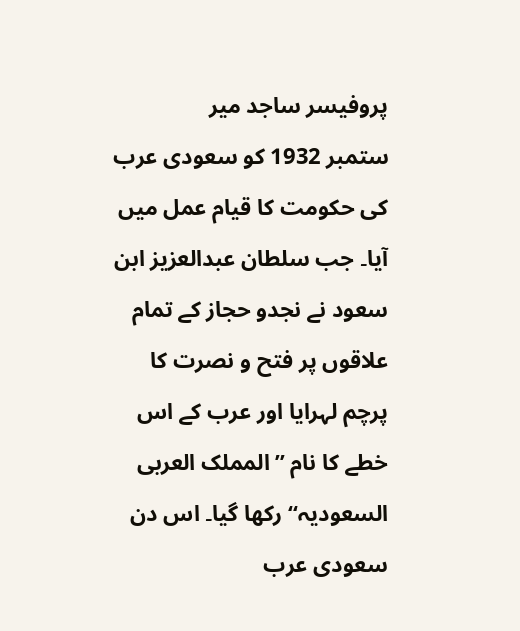پروفیسر ساجد میر
ستمبر 1932 کو سعودی عرب کی حکومت کا قیام عمل میں آیا۔ جب سلطان عبدالعزیز ابن سعود نے نجدو حجاز کے تمام علاقوں پر فتح و نصرت کا پرچم لہرایا اور عرب کے اس خطے کا نام ”المملک العربی السعودیہ“ رکھا گیا۔ اس دن سعودی عرب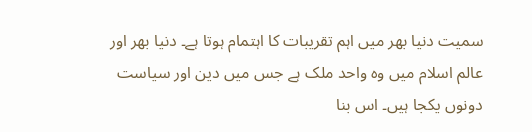سمیت دنیا بھر میں اہم تقریبات کا اہتمام ہوتا ہے۔ دنیا بھر اور عالم اسلام میں وہ واحد ملک ہے جس میں دین اور سیاست دونوں یکجا ہیں۔ اس بنا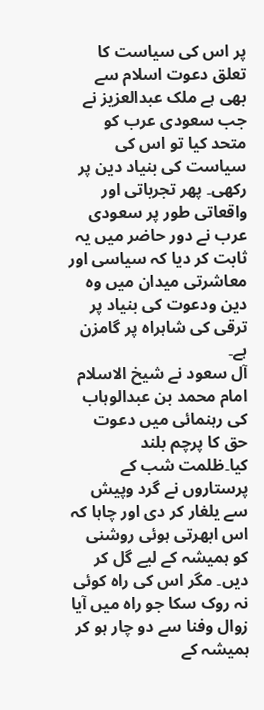پر اس کی سیاست کا تعلق دعوت اسلام سے بھی ہے ملک عبدالعزیز نے جب سعودی عرب کو متحد کیا تو اس کی سیاست کی بنیاد دین پر رکھی۔ پھر تجرباتی اور واقعاتی طور پر سعودی عرب نے دور حاضر میں یہ ثابت کر دیا کہ سیاسی اور معاشرتی میدان میں وہ دین ودعوت کی بنیاد پر ترقی کی شاہراہ پر گامزن ہے۔
آل سعود نے شیخ الاسلام امام محمد بن عبدالوہاب کی رہنمائی میں دعوت حق کا پرچم بلند کیا۔ظلمت شب کے پرستاروں نے گرد وپیش سے یلغار کر دی اور چاہا کہ اس ابھرتی ہوئی روشنی کو ہمیشہ کے لیے گل کر دیں۔ مگر اس کی راہ کوئی نہ روک سکا جو راہ میں آیا زوال وفنا سے دو چار ہو کر ہمیشہ کے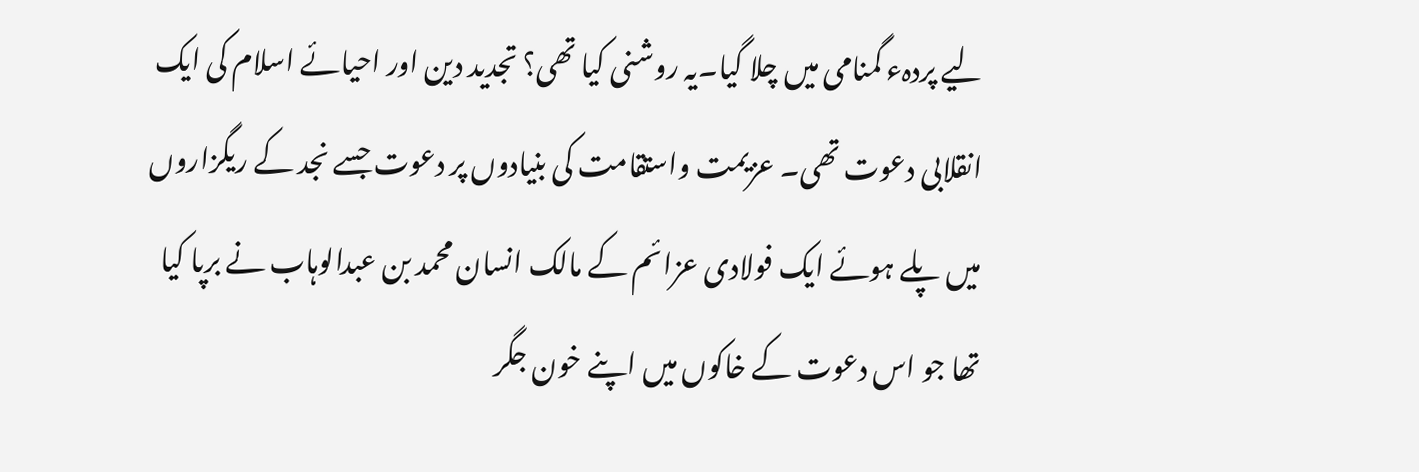لیے پردہء گمنامی میں چلا گیا۔یہ روشنی کیا تھی؟ تجدید دین اور احیائے اسلام کی ایک انقلابی دعوت تھی۔ عزیمت واستقامت کی بنیادوں پر دعوت جسے نجد کے ریگزاروں میں پلے ہوئے ایک فولادی عزائم کے مالک انسان محمد بن عبدالوہاب نے برپا کیا تھا جو اس دعوت کے خاکوں میں اپنے خون جگر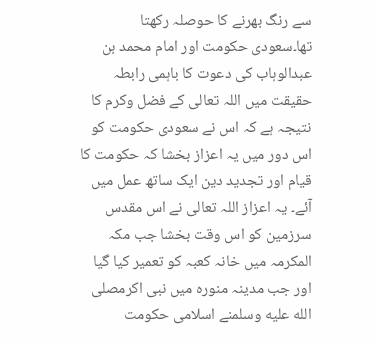سے رنگ بھرنے کا حوصلہ رکھتا تھا۔سعودی حکومت اور امام محمد بن عبدالوہاب کی دعوت کا باہمی رابطہ حقیقت میں اللہ تعالی کے فضل وکرم کا نتیجہ ہے کہ اس نے سعودی حکومت کو اس دور میں یہ اعزاز بخشا کہ حکومت کا قیام اور تجدید دین ایک ساتھ عمل میں آئے۔ یہ اعزاز اللہ تعالی نے اس مقدس سرزمین کو اس وقت بخشا جب مکہ المکرمہ میں خانہ کعبہ کو تعمیر کیا گیا اور جب مدینہ منورہ میں نبی اکرمصلى الله عليه وسلمنے اسلامی حکومت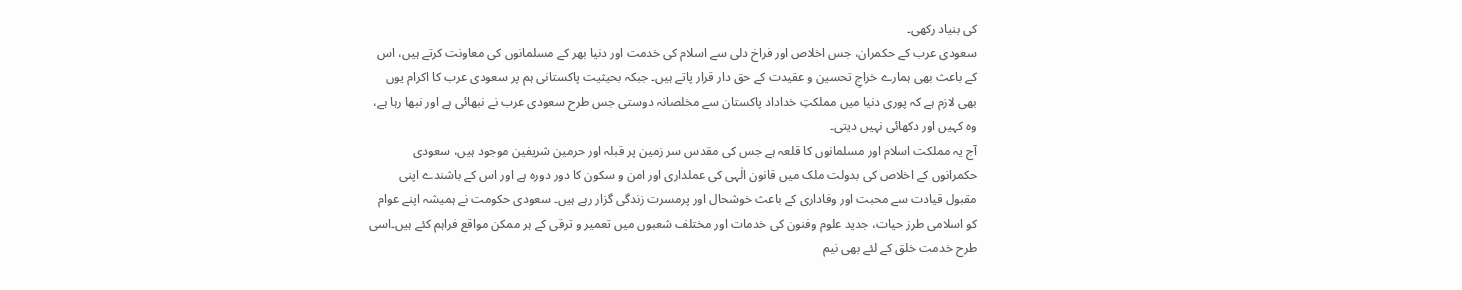کی بنیاد رکھی۔
سعودی عرب کے حکمران، جس اخلاص اور فراخ دلی سے اسلام کی خدمت اور دنیا بھر کے مسلمانوں کی معاونت کرتے ہیں، اس کے باعث بھی ہمارے خراجِ تحسین و عقیدت کے حق دار قرار پاتے ہیں۔ جبکہ بحیثیت پاکستانی ہم پر سعودی عرب کا اکرام یوں بھی لازم ہے کہ پوری دنیا میں مملکتِ خداداد پاکستان سے مخلصانہ دوستی جس طرح سعودی عرب نے نبھائی ہے اور نبھا رہا ہے، وہ کہیں اور دکھائی نہیں دیتی۔
آج یہ مملکت اسلام اور مسلمانوں کا قلعہ ہے جس کی مقدس سر زمین پر قبلہ اور حرمین شریفین موجود ہیں، سعودی حکمرانوں کے اخلاص کی بدولت ملک میں قانون الٰہی کی عملداری اور امن و سکون کا دور دورہ ہے اور اس کے باشندے اپنی مقبول قیادت سے محبت اور وفاداری کے باعث خوشحال اور پرمسرت زندگی گزار رہے ہیں۔ سعودی حکومت نے ہمیشہ اپنے عوام کو اسلامی طرز حیات، جدید علوم وفنون کی خدمات اور مختلف شعبوں میں تعمیر و ترقی کے ہر ممکن مواقع فراہم کئے ہیں۔اسی طرح خدمت خلق کے لئے بھی نیم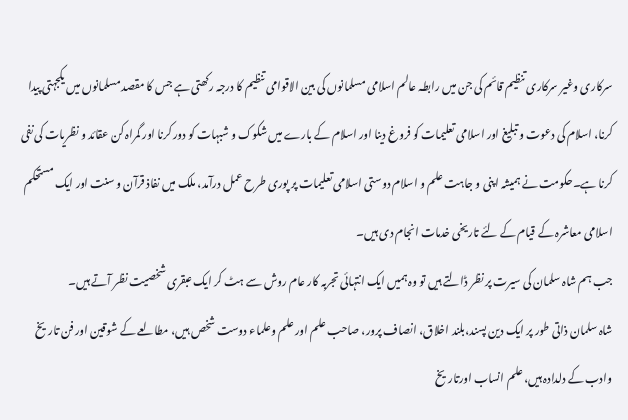سرکاری وغیر سرکاری تنظیم قائم کی جن میں رابطہ عالم اسلامی مسلمانوں کی بین الاقوامی تنظیم کا درجہ رکھتی ہے جس کا مقصد مسلمانوں میں یکجہتی پیدا کرنا، اسلام کی دعوت و تبلیغ اور اسلامی تعلیمات کو فروغ دینا اور اسلام کے بارے میں شکوک و شبہات کو دور کرنا اور گمراہ کن عقائد و نظریات کی نفی کرنا ہے۔حکومت نے ہمیشہ اپنی و جاہت علم و اسلام دوستی اسلامی تعلیمات پر پوری طرح عمل درآمد، ملک میں نفاذ قرآن و سنت اور ایک مستحکم اسلامی معاشرہ کے قیام کے لئے تاریخی خدمات انجام دی ہیں۔
جب ہم شاہ سلمان کی سیرت پر نظر ڈالتے ہیں تو وہ ہمیں ایک انتہائی تجربہ کار عام روش سے ہٹ کر ایک عبقری شخصیت نظر آتے ہیں۔
شاہ سلمان ذاتی طور پر ایک دین پسند،بلند اخلاق، انصاف پرور، صاحب علم اور علم وعلماء دوست شخص ہیں، مطالعے کے شوقین اور فن تاریخ وادب کے دلدادہ ہیں، علم انساب اورتاریخ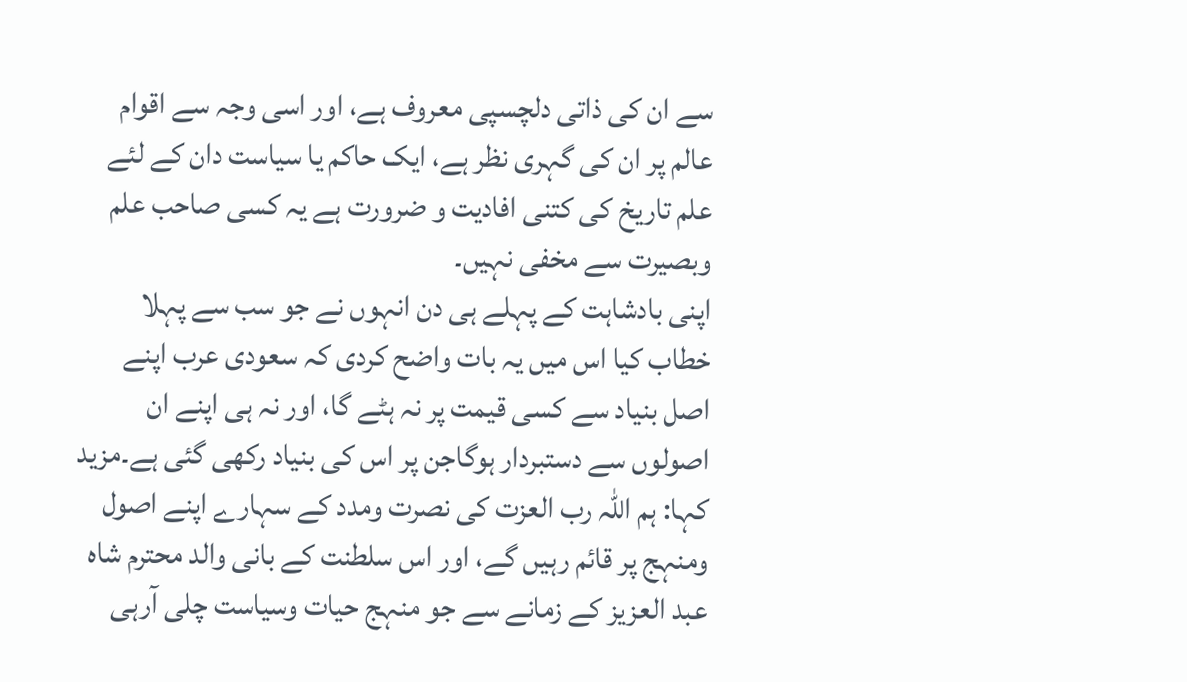سے ان کی ذاتی دلچسپی معروف ہے، اور اسی وجہ سے اقوام عالم پر ان کی گہری نظر ہے، ایک حاکم یا سیاست دان کے لئے علم تاریخ کی کتنی افادیت و ضرورت ہے یہ کسی صاحب علم وبصیرت سے مخفی نہیں۔
اپنی بادشاہت کے پہلے ہی دن انہوں نے جو سب سے پہلا خطاب کیا اس میں یہ بات واضح کردی کہ سعودی عرب اپنے اصل بنیاد سے کسی قیمت پر نہ ہٹے گا، اور نہ ہی اپنے ان اصولوں سے دستبردار ہوگاجن پر اس کی بنیاد رکھی گئی ہے۔مزید کہا: ہم اللہ رب العزت کی نصرت ومدد کے سہارے اپنے اصول ومنہج پر قائم رہیں گے، اور اس سلطنت کے بانی والد محترم شاہ عبد العزیز کے زمانے سے جو منہج حیات وسیاست چلی آرہی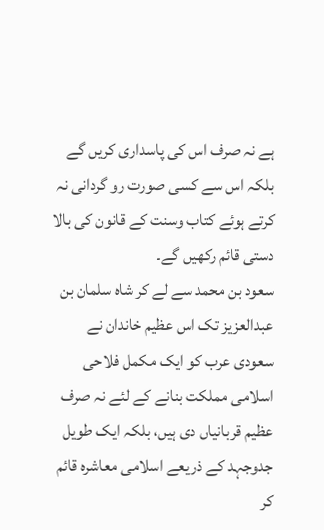ہے نہ صرف اس کی پاسداری کریں گے بلکہ اس سے کسی صورت رو گردانی نہ کرتے ہوئے کتاب وسنت کے قانون کی بالا دستی قائم رکھیں گے۔
سعود بن محمد سے لے کر شاہ سلمان بن عبدالعزیز تک اس عظیم خاندان نے سعودی عرب کو ایک مکمل فلاحی اسلامی مملکت بنانے کے لئے نہ صرف عظیم قربانیاں دی ہیں، بلکہ ایک طویل جدوجہد کے ذریعے اسلامی معاشرہ قائم کر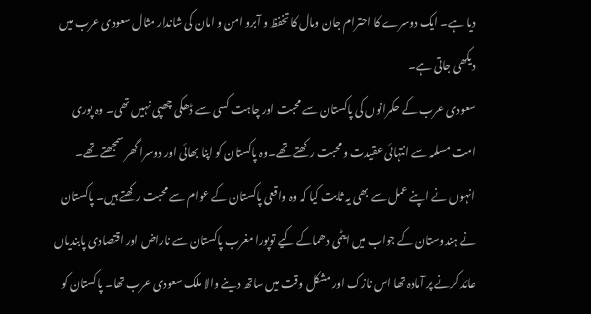دیا ہے۔ ایک دوسرے کا احترام جان ومال کا تخفظ و آبرو امن و امان کی شاندار مثال سعودی عرب میں دیکھی جاتی ہے۔
سعودی عرب کے حکمرانوں کی پاکستان سے محبت اور چاہت کسی سے ڈھکی چھپی نہیں تھی۔ وہ پوری امت مسلمہ سے انتہائی عقیدت و محبت رکھتے تھے۔وہ پاکستان کو اپنا بھائی اور دوسرا گھر سمجھتے تھے۔ انہوں نے اپنے عمل سے بھی یہ ثابت کیا کہ وہ واقعی پاکستان کے عوام سے محبت رکھتے ہیں۔ پاکستان نے ہندوستان کے جواب میں ایٹمی دھماکے کیے توپورا مغرب پاکستان سے ناراض اور اقتصادی پابندیاں عائد کرنے پر آمادہ تھا اس نازک اور مشکل وقت میں ساتھ دینے والا ملک سعودی عرب تھا۔ پاکستان کو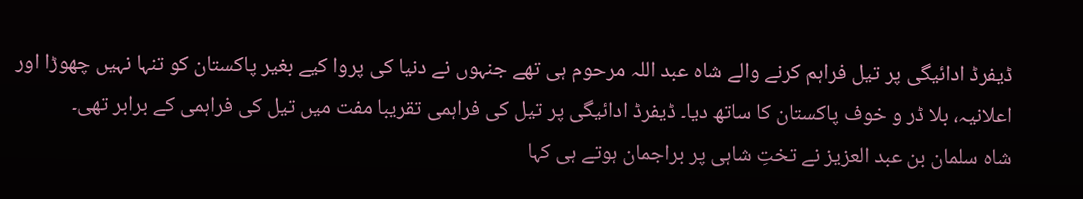ڈیفرڈ ادائیگی پر تیل فراہم کرنے والے شاہ عبد اللہ مرحوم ہی تھے جنہوں نے دنیا کی پروا کیے بغیر پاکستان کو تنہا نہیں چھوڑا اور اعلانیہ، بلا ڈر و خوف پاکستان کا ساتھ دیا۔ ڈیفرڈ ادائیگی پر تیل کی فراہمی تقریبا مفت میں تیل کی فراہمی کے برابر تھی۔
شاہ سلمان بن عبد العزیز نے تختِ شاہی پر براجمان ہوتے ہی کہا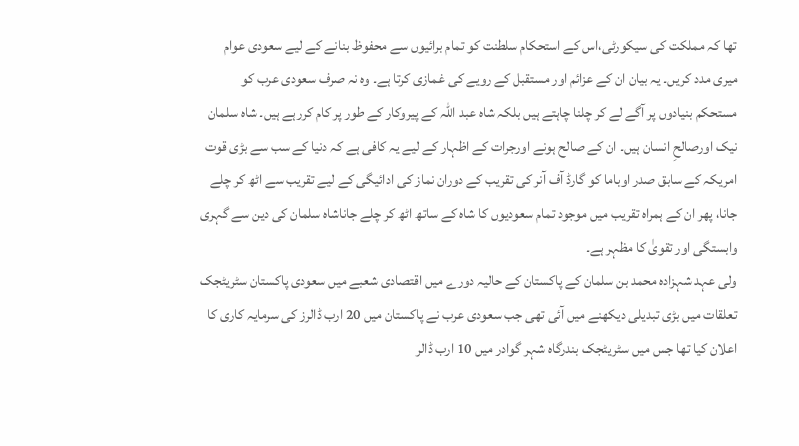تھا کہ مملکت کی سیکورٹی،اس کے استحکام سلطنت کو تمام برائیوں سے محفوظ بنانے کے لیے سعودی عوام میری مدد کریں۔ یہ بیان ان کے عزائم اور مستقبل کے رویے کی غمازی کرتا ہے۔ وہ نہ صرف سعودی عرب کو مستحکم بنیادوں پر آگے لے کر چلنا چاہتے ہیں بلکہ شاہ عبد اللہ کے پیروکار کے طور پر کام کررہے ہیں۔ شاہ سلمان نیک اورصالحِ انسان ہیں۔ ان کے صالح ہونے اورجرات کے اظہار کے لیے یہ کافی ہے کہ دنیا کے سب سے بڑی قوت امریکہ کے سابق صدر اوباما کو گارڈ آف آنر کی تقریب کے دوران نماز کی ادائیگی کے لیے تقریب سے اٹھ کر چلے جانا، پھر ان کے ہمراہ تقریب میں موجود تمام سعودیوں کا شاہ کے ساتھ اٹھ کر چلے جاناشاہ سلمان کی دین سے گہری وابستگی اور تقویٰ کا مظہر ہے۔
ولی عہد شہزادہ محمد بن سلمان کے پاکستان کے حالیہ دورے میں اقتصادی شعبے میں سعودی پاکستان سٹریٹجک تعلقات میں بڑی تبدیلی دیکھنے میں آئی تھی جب سعودی عرب نے پاکستان میں 20 ارب ڈالرز کی سرمایہ کاری کا اعلان کیا تھا جس میں سٹریٹجک بندرگاہ شہر گوادر میں 10 ارب ڈالر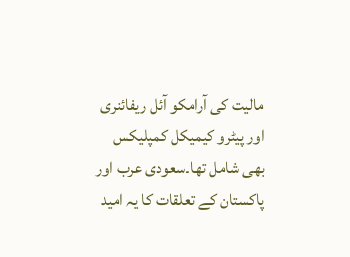مالیت کی آرامکو آئل ریفائنری اور پیٹرو کیمیکل کمپلیکس بھی شامل تھا۔سعودی عرب اور پاکستان کے تعلقات کا یہ امید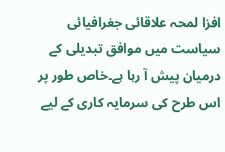افزا لمحہ علاقائی جغرافیائی سیاست میں موافق تبدیلی کے درمیان پیش آ رہا ہے۔خاص طور پر اس طرح کی سرمایہ کاری کے لیے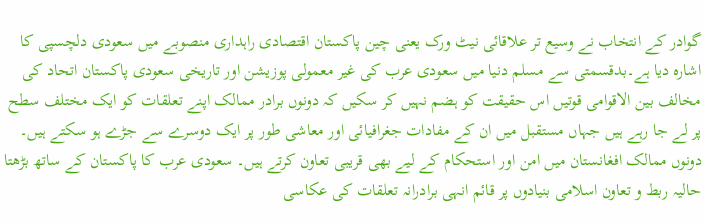گوادر کے انتخاب نے وسیع تر علاقائی نیٹ ورک یعنی چین پاکستان اقتصادی راہداری منصوبے میں سعودی دلچسپی کا اشارہ دیا ہے۔بدقسمتی سے مسلم دنیا میں سعودی عرب کی غیر معمولی پوزیشن اور تاریخی سعودی پاکستان اتحاد کی مخالف بین الاقوامی قوتیں اس حقیقت کو ہضم نہیں کر سکیں کہ دونوں برادر ممالک اپنے تعلقات کو ایک مختلف سطح پر لے جا رہے ہیں جہاں مستقبل میں ان کے مفادات جغرافیائی اور معاشی طور پر ایک دوسرے سے جڑے ہو سکتے ہیں۔
دونوں ممالک افغانستان میں امن اور استحکام کے لیے بھی قریبی تعاون کرتے ہیں۔ سعودی عرب کا پاکستان کے ساتھ بڑھتا حالیہ ربط و تعاون اسلامی بنیادوں پر قائم انہی برادرانہ تعلقات کی عکاسی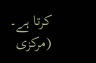کرتا ہے۔
(مرکزی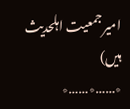امیرجمعیت اہلحدیث ہیں)
٭……٭……٭